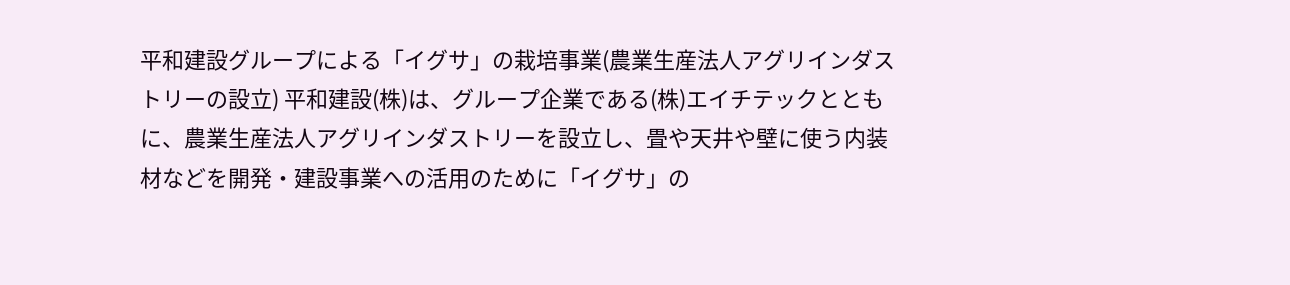平和建設グループによる「イグサ」の栽培事業(農業生産法人アグリインダストリーの設立) 平和建設(株)は、グループ企業である(株)エイチテックとともに、農業生産法人アグリインダストリーを設立し、畳や天井や壁に使う内装材などを開発・建設事業への活用のために「イグサ」の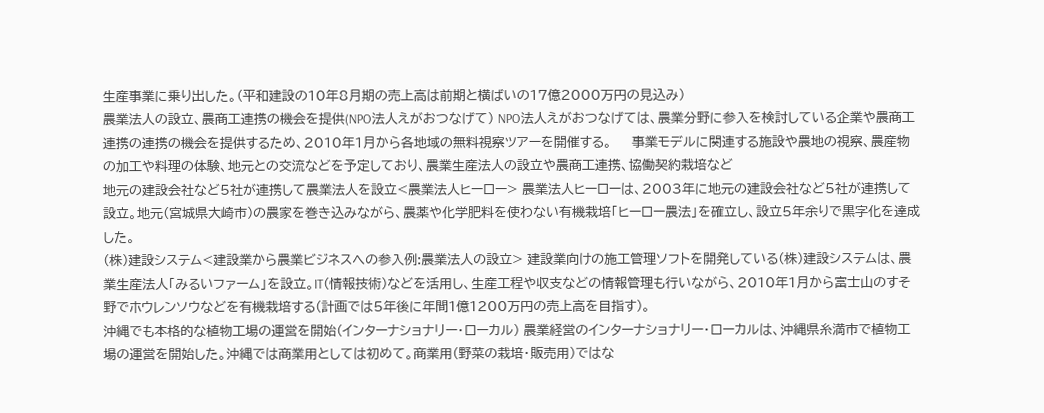生産事業に乗り出した。(平和建設の10年8月期の売上高は前期と横ばいの17億2000万円の見込み)
農業法人の設立、農商工連携の機会を提供(NPO法人えがおつなげて) NPO法人えがおつなげては、農業分野に参入を検討している企業や農商工連携の連携の機会を提供するため、2010年1月から各地域の無料視察ツアーを開催する。     事業モデルに関連する施設や農地の視察、農産物の加工や料理の体験、地元との交流などを予定しており、農業生産法人の設立や農商工連携、協働契約栽培など
地元の建設会社など5社が連携して農業法人を設立<農業法人ヒーロー> 農業法人ヒーローは、2003年に地元の建設会社など5社が連携して設立。地元(宮城県大崎市)の農家を巻き込みながら、農薬や化学肥料を使わない有機栽培「ヒーロー農法」を確立し、設立5年余りで黒字化を達成した。
(株)建設システム<建設業から農業ビジネスへの参入例:農業法人の設立> 建設業向けの施工管理ソフトを開発している(株)建設システムは、農業生産法人「みるいファーム」を設立。IT(情報技術)などを活用し、生産工程や収支などの情報管理も行いながら、2010年1月から富士山のすそ野でホウレンソウなどを有機栽培する(計画では5年後に年間1億1200万円の売上高を目指す)。
沖縄でも本格的な植物工場の運営を開始(インターナショナリー・ローカル) 農業経営のインターナショナリー・ローカルは、沖縄県糸満市で植物工場の運営を開始した。沖縄では商業用としては初めて。商業用(野菜の栽培・販売用)ではな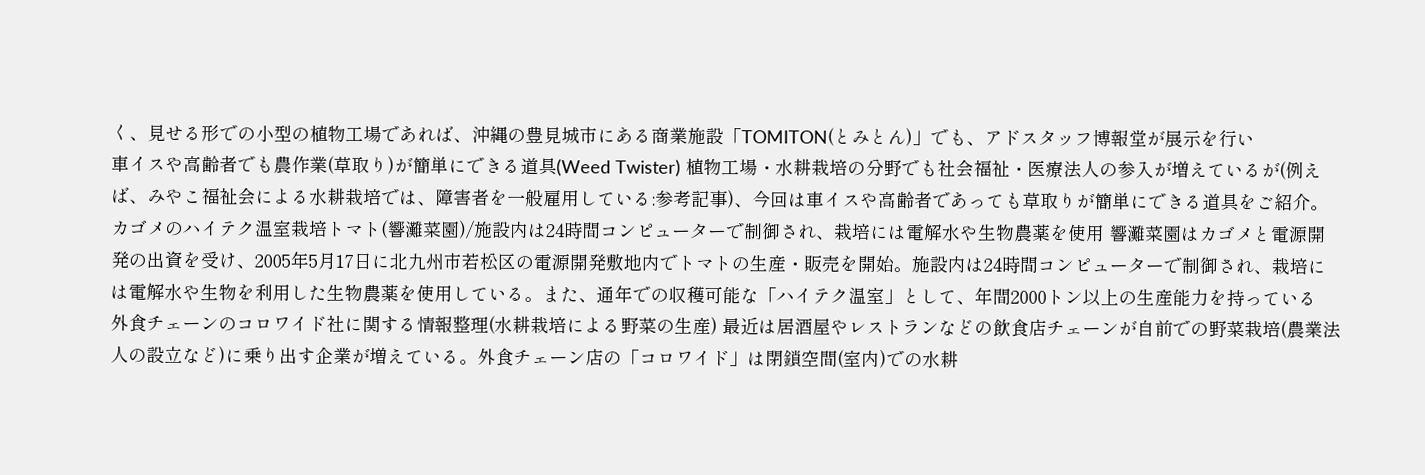く、見せる形での小型の植物工場であれば、沖縄の豊見城市にある商業施設「TOMITON(とみとん)」でも、アドスタッフ博報堂が展示を行い
車イスや高齢者でも農作業(草取り)が簡単にできる道具(Weed Twister) 植物工場・水耕栽培の分野でも社会福祉・医療法人の参入が増えているが(例えば、みやこ福祉会による水耕栽培では、障害者を一般雇用している:参考記事)、今回は車イスや高齢者であっても草取りが簡単にできる道具をご紹介。
カゴメのハイテク温室栽培トマト(響灘菜園)/施設内は24時間コンピューターで制御され、栽培には電解水や生物農薬を使用 響灘菜園はカゴメと電源開発の出資を受け、2005年5月17日に北九州市若松区の電源開発敷地内でトマトの生産・販売を開始。施設内は24時間コンピューターで制御され、栽培には電解水や生物を利用した生物農薬を使用している。また、通年での収穫可能な「ハイテク温室」として、年間2000トン以上の生産能力を持っている
外食チェーンのコロワイド社に関する情報整理(水耕栽培による野菜の生産) 最近は居酒屋やレストランなどの飲食店チェーンが自前での野菜栽培(農業法人の設立など)に乗り出す企業が増えている。外食チェーン店の「コロワイド」は閉鎖空間(室内)での水耕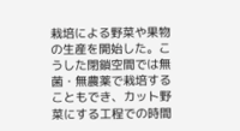栽培による野菜や果物の生産を開始した。こうした閉鎖空間では無菌・無農薬で栽培することもでき、カット野菜にする工程での時間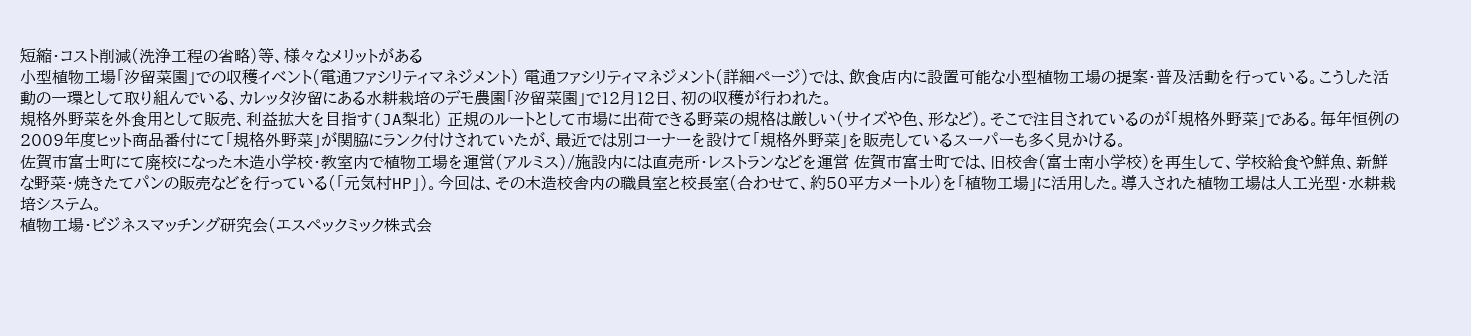短縮・コスト削減(洗浄工程の省略)等、様々なメリットがある
小型植物工場「汐留菜園」での収穫イベント(電通ファシリティマネジメント) 電通ファシリティマネジメント(詳細ページ)では、飲食店内に設置可能な小型植物工場の提案・普及活動を行っている。こうした活動の一環として取り組んでいる、カレッタ汐留にある水耕栽培のデモ農園「汐留菜園」で12月12日、初の収穫が行われた。
規格外野菜を外食用として販売、利益拡大を目指す(JA梨北) 正規のルートとして市場に出荷できる野菜の規格は厳しい(サイズや色、形など)。そこで注目されているのが「規格外野菜」である。毎年恒例の2009年度ヒット商品番付にて「規格外野菜」が関脇にランク付けされていたが、最近では別コーナーを設けて「規格外野菜」を販売しているスーパーも多く見かける。
佐賀市富士町にて廃校になった木造小学校・教室内で植物工場を運営(アルミス)/施設内には直売所・レストランなどを運営 佐賀市富士町では、旧校舎(富士南小学校)を再生して、学校給食や鮮魚、新鮮な野菜・焼きたてパンの販売などを行っている(「元気村HP」)。今回は、その木造校舎内の職員室と校長室(合わせて、約50平方メートル)を「植物工場」に活用した。導入された植物工場は人工光型・水耕栽培システム。
植物工場・ビジネスマッチング研究会(エスペックミック株式会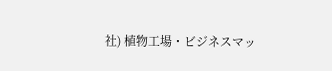社) 植物工場・ビジネスマッ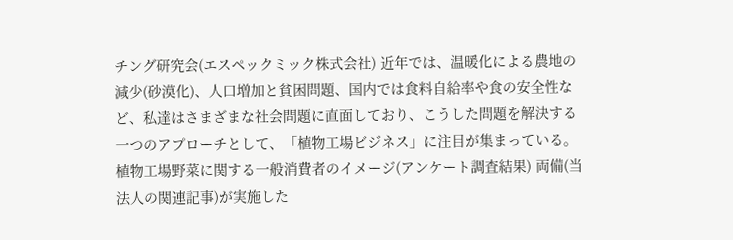チング研究会(エスペックミック株式会社) 近年では、温暖化による農地の減少(砂漠化)、人口増加と貧困問題、国内では食料自給率や食の安全性など、私達はさまざまな社会問題に直面しており、こうした問題を解決する一つのアプローチとして、「植物工場ビジネス」に注目が集まっている。
植物工場野菜に関する一般消費者のイメージ(アンケート調査結果) 両備(当法人の関連記事)が実施した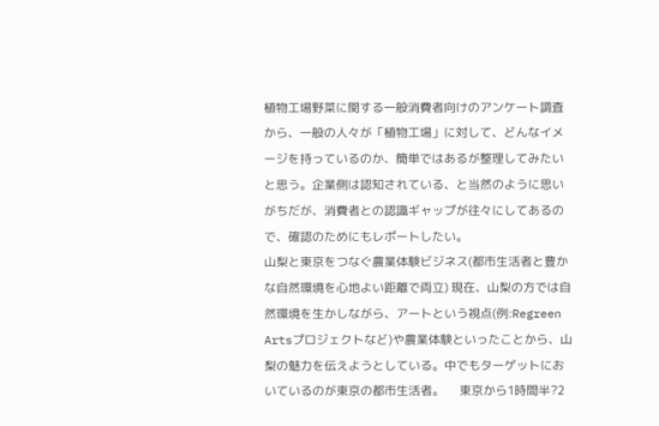植物工場野菜に関する一般消費者向けのアンケート調査から、一般の人々が「植物工場」に対して、どんなイメージを持っているのか、簡単ではあるが整理してみたいと思う。企業側は認知されている、と当然のように思いがちだが、消費者との認識ギャップが往々にしてあるので、確認のためにもレポートしたい。
山梨と東京をつなぐ農業体験ビジネス(都市生活者と豊かな自然環境を心地よい距離で両立) 現在、山梨の方では自然環境を生かしながら、アートという視点(例:Regreen Artsプロジェクトなど)や農業体験といったことから、山梨の魅力を伝えようとしている。中でもターゲットにおいているのが東京の都市生活者。     東京から1時間半?2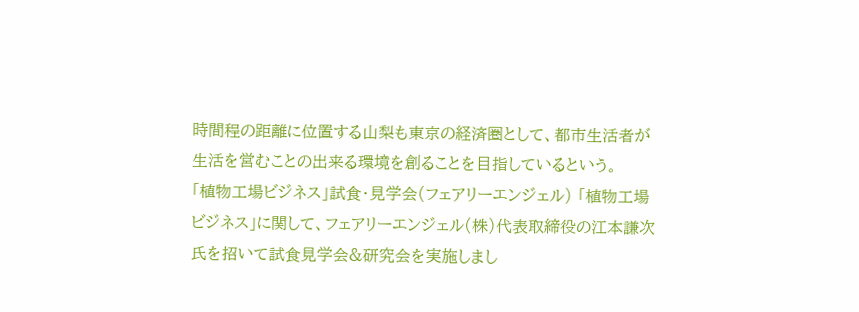時間程の距離に位置する山梨も東京の経済圏として、都市生活者が生活を営むことの出来る環境を創ることを目指しているという。
「植物工場ビジネス」試食・見学会(フェアリーエンジェル) 「植物工場ビジネス」に関して、フェアリーエンジェル(株)代表取締役の江本謙次氏を招いて試食見学会&研究会を実施しまし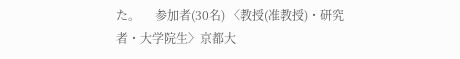た。     参加者(30名) 〈教授(准教授)・研究者・大学院生〉京都大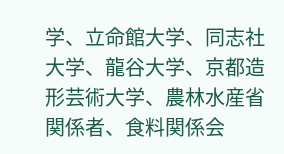学、立命館大学、同志社大学、龍谷大学、京都造形芸術大学、農林水産省関係者、食料関係会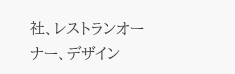社、レストランオーナー、デザイン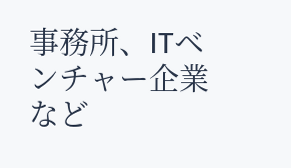事務所、ITベンチャー企業など